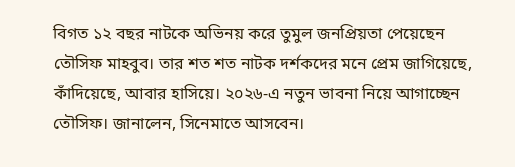বিগত ১২ বছর নাটকে অভিনয় করে তুমুল জনপ্রিয়তা পেয়েছেন তৌসিফ মাহবুব। তার শত শত নাটক দর্শকদের মনে প্রেম জাগিয়েছে, কাঁদিয়েছে, আবার হাসিয়ে। ২০২৬-এ নতুন ভাবনা নিয়ে আগাচ্ছেন তৌসিফ। জানালেন, সিনেমাতে আসবেন।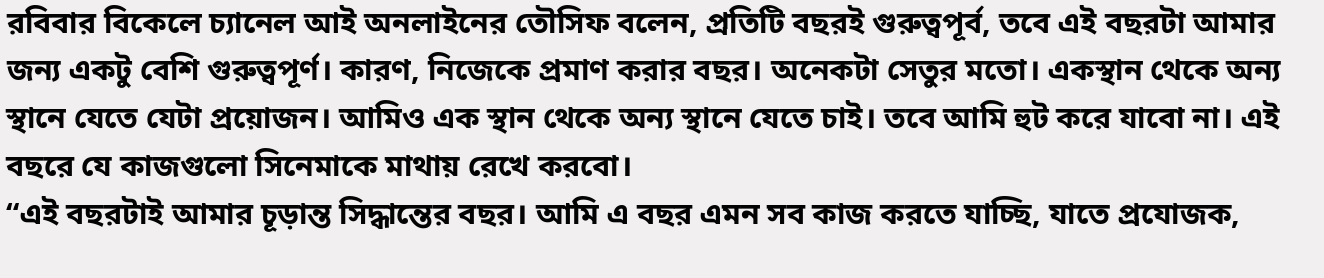রবিবার বিকেলে চ্যানেল আই অনলাইনের তৌসিফ বলেন, প্রতিটি বছরই গুরুত্বপূর্ব, তবে এই বছরটা আমার জন্য একটু বেশি গুরুত্বপূর্ণ। কারণ, নিজেকে প্রমাণ করার বছর। অনেকটা সেতুর মতো। একস্থান থেকে অন্য স্থানে যেতে যেটা প্রয়োজন। আমিও এক স্থান থেকে অন্য স্থানে যেতে চাই। তবে আমি হুট করে যাবো না। এই বছরে যে কাজগুলো সিনেমাকে মাথায় রেখে করবো।
“এই বছরটাই আমার চূড়ান্ত সিদ্ধান্তের বছর। আমি এ বছর এমন সব কাজ করতে যাচ্ছি, যাতে প্রযোজক,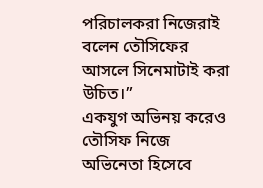পরিচালকরা নিজেরাই বলেন তৌসিফের আসলে সিনেমাটাই করা উচিত।”
একযুগ অভিনয় করেও তৌসিফ নিজে অভিনেতা হিসেবে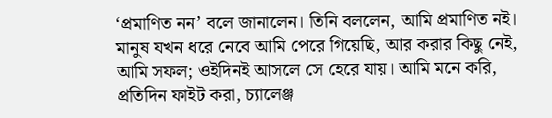‘প্রমাণিত নন’ বলে জানালেন। তিনি বললেন, আমি প্রমাণিত নই। মানুষ যখন ধরে নেবে আমি পেরে গিয়েছি, আর করার কিছু নেই, আমি সফল; ওইদিনই আসলে সে হেরে যায়। আমি মনে করি, প্রতিদিন ফাইট করা, চ্যালেঞ্জ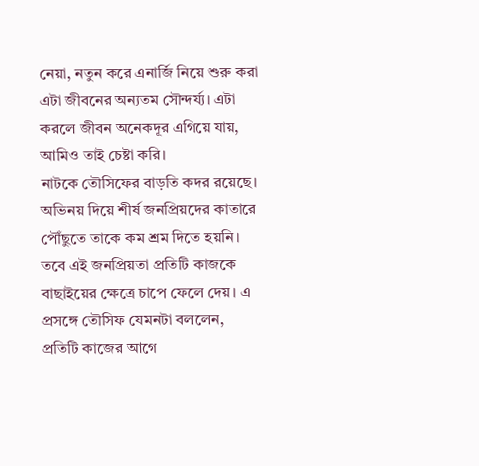নেয়া, নতুন করে এনার্জি নিয়ে শুরু করা এটা জীবনের অন্যতম সৌন্দর্য্য। এটা করলে জীবন অনেকদূর এগিয়ে যায়, আমিও তাই চেষ্টা করি।
নাটকে তৌসিফের বাড়তি কদর রয়েছে। অভিনয় দিয়ে শীর্ষ জনপ্রিয়দের কাতারে পৌঁছুতে তাকে কম শ্রম দিতে হয়নি। তবে এই জনপ্রিয়তা প্রতিটি কাজকে বাছাইয়ের ক্ষেত্রে চাপে ফেলে দেয়। এ প্রসঙ্গে তৌসিফ যেমনটা বললেন, প্রতিটি কাজের আগে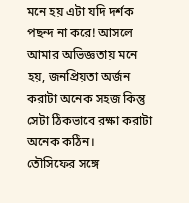মনে হয় এটা যদি দর্শক পছন্দ না করে! আসলে আমার অভিজ্ঞতায় মনে হয়, জনপ্রিয়তা অর্জন করাটা অনেক সহজ কিন্তু সেটা ঠিকভাবে রক্ষা করাটা অনেক কঠিন।
তৌসিফের সঙ্গে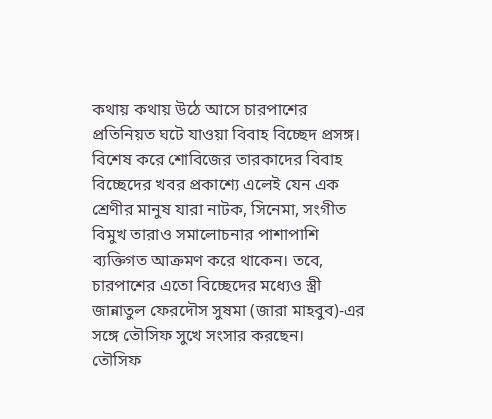কথায় কথায় উঠে আসে চারপাশের প্রতিনিয়ত ঘটে যাওয়া বিবাহ বিচ্ছেদ প্রসঙ্গ। বিশেষ করে শোবিজের তারকাদের বিবাহ বিচ্ছেদের খবর প্রকাশ্যে এলেই যেন এক শ্রেণীর মানুষ যারা নাটক, সিনেমা, সংগীত বিমুখ তারাও সমালোচনার পাশাপাশি ব্যক্তিগত আক্রমণ করে থাকেন। তবে, চারপাশের এতো বিচ্ছেদের মধ্যেও স্ত্রী জান্নাতুল ফেরদৌস সুষমা (জারা মাহবুব)-এর সঙ্গে তৌসিফ সুখে সংসার করছেন।
তৌসিফ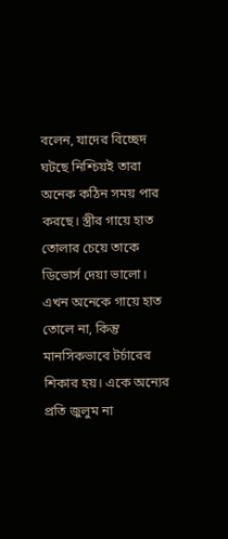বলেন, যাদের বিচ্ছেদ ঘটছে নিশ্চিয়ই তারা অনেক কঠিন সময় পার করছে। স্ত্রীর গায়ে হাত তোলার চেয়ে তাকে ডিভোর্স দেয়া ভালো। এখন অনেকে গায়ে হাত তোলে না, কিন্তু মানসিকভাবে টর্চারের শিকার হয়। একে অন্যের প্রতি জুলুম না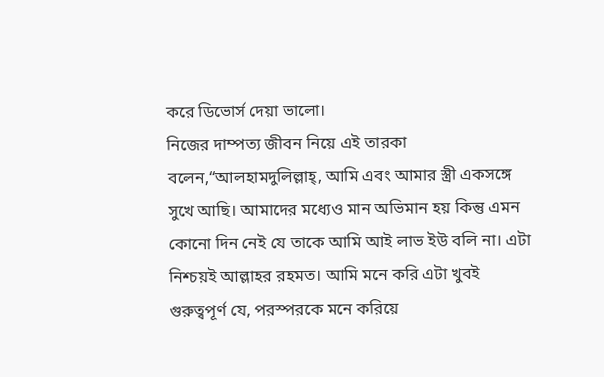করে ডিভোর্স দেয়া ভালো।
নিজের দাম্পত্য জীবন নিয়ে এই তারকা বলেন,“আলহামদুলিল্লাহ্, আমি এবং আমার স্ত্রী একসঙ্গে সুখে আছি। আমাদের মধ্যেও মান অভিমান হয় কিন্তু এমন কোনো দিন নেই যে তাকে আমি আই লাভ ইউ বলি না। এটা নিশ্চয়ই আল্লাহর রহমত। আমি মনে করি এটা খুবই গুরুত্বপূর্ণ যে, পরস্পরকে মনে করিয়ে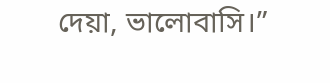দেয়া, ভালোবাসি।”